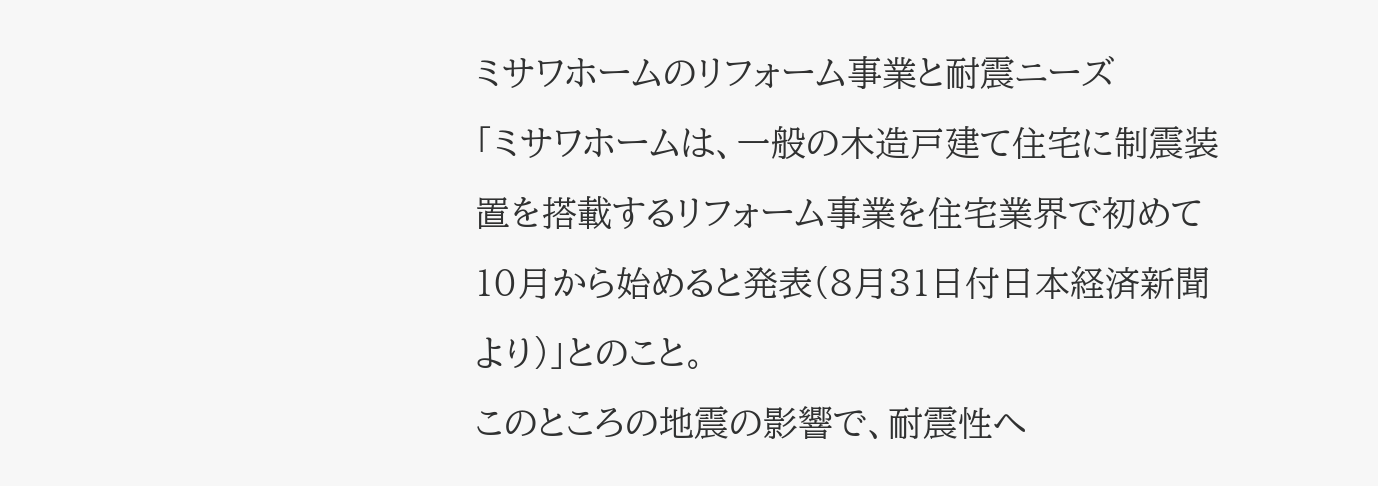ミサワホームのリフォーム事業と耐震ニーズ
「ミサワホームは、一般の木造戸建て住宅に制震装置を搭載するリフォーム事業を住宅業界で初めて10月から始めると発表(8月31日付日本経済新聞より)」とのこと。
このところの地震の影響で、耐震性へ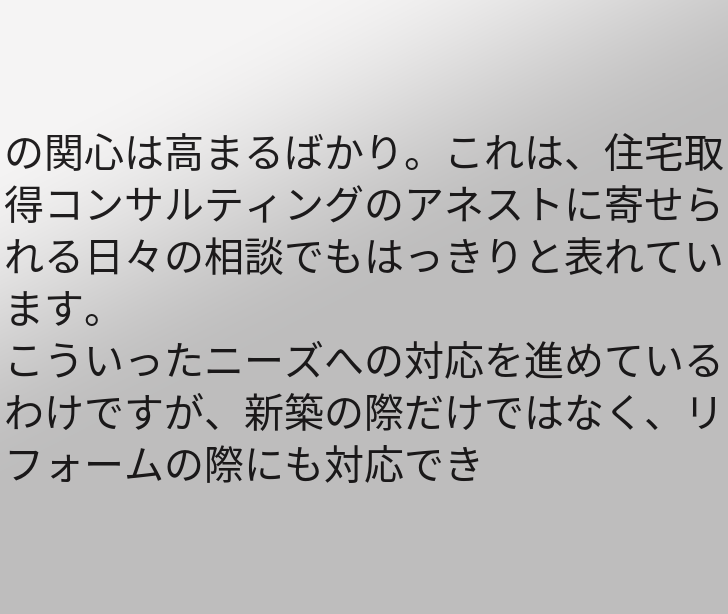の関心は高まるばかり。これは、住宅取得コンサルティングのアネストに寄せられる日々の相談でもはっきりと表れています。
こういったニーズへの対応を進めているわけですが、新築の際だけではなく、リフォームの際にも対応でき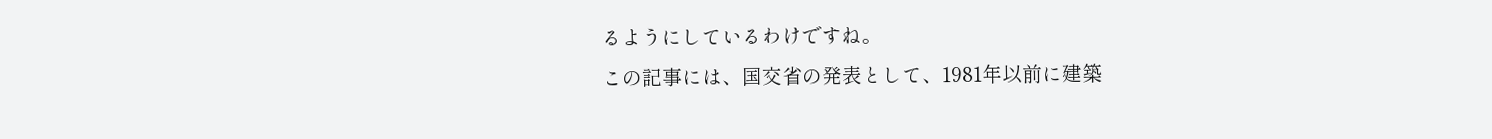るようにしているわけですね。
この記事には、国交省の発表として、1981年以前に建築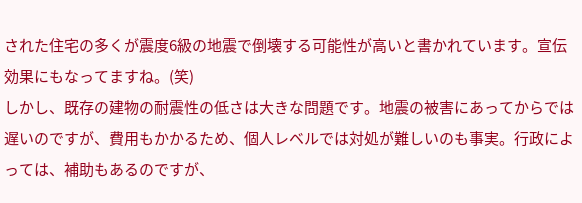された住宅の多くが震度6級の地震で倒壊する可能性が高いと書かれています。宣伝効果にもなってますね。(笑)
しかし、既存の建物の耐震性の低さは大きな問題です。地震の被害にあってからでは遅いのですが、費用もかかるため、個人レベルでは対処が難しいのも事実。行政によっては、補助もあるのですが、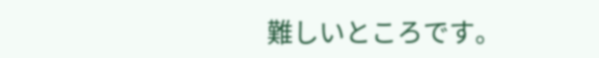難しいところです。